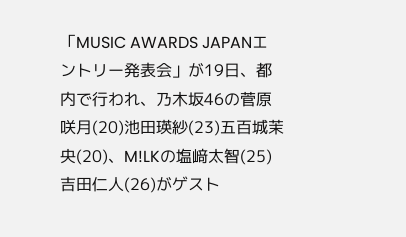「MUSIC AWARDS JAPANエントリー発表会」が19日、都内で行われ、乃木坂46の菅原咲月(20)池田瑛紗(23)五百城茉央(20)、M!LKの塩﨑太智(25)吉田仁人(26)がゲスト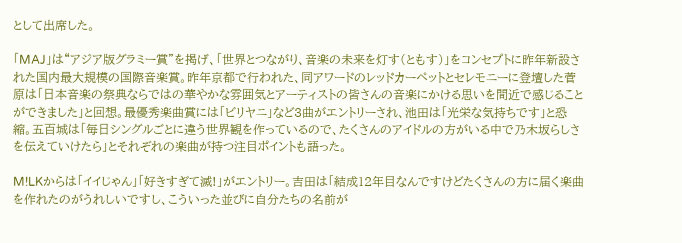として出席した。

「MAJ」は“アジア版グラミー賞”を掲げ、「世界とつながり、音楽の未来を灯す(ともす)」をコンセプトに昨年新設された国内最大規模の国際音楽賞。昨年京都で行われた、同アワードのレッドカーペットとセレモニーに登壇した菅原は「日本音楽の祭典ならではの華やかな雰囲気とアーティストの皆さんの音楽にかける思いを間近で感じることができました」と回想。最優秀楽曲賞には「ビリヤニ」など3曲がエントリーされ、池田は「光栄な気持ちです」と恐縮。五百城は「毎日シングルごとに違う世界観を作っているので、たくさんのアイドルの方がいる中で乃木坂らしさを伝えていけたら」とそれぞれの楽曲が持つ注目ポイントも語った。

M!LKからは「イイじゃん」「好きすぎて滅!」がエントリー。吉田は「結成12年目なんですけどたくさんの方に届く楽曲を作れたのがうれしいですし、こういった並びに自分たちの名前が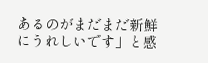あるのがまだまだ新鮮にうれしいです」と感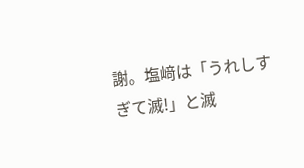謝。塩﨑は「うれしすぎて滅!」と滅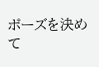ポーズを決めて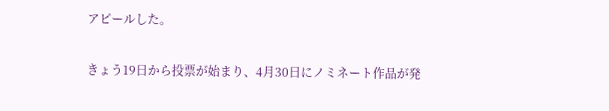アピールした。

きょう19日から投票が始まり、4月30日にノミネート作品が発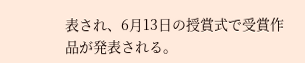表され、6月13日の授賞式で受賞作品が発表される。